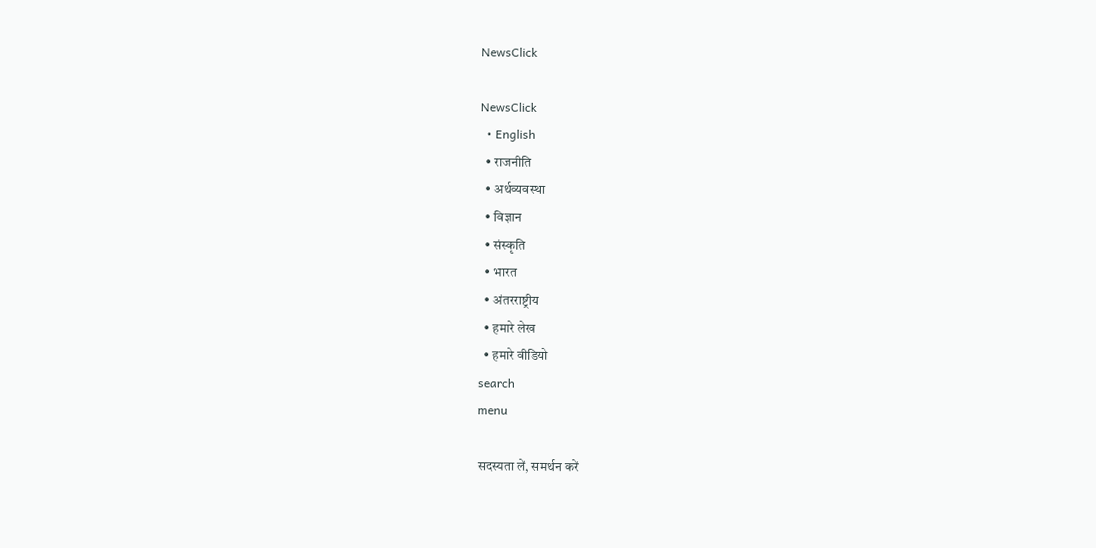NewsClick

NewsClick
  • English
  • राजनीति
  • अर्थव्यवस्था
  • विज्ञान
  • संस्कृति
  • भारत
  • अंतरराष्ट्रीय
  • हमारे लेख
  • हमारे वीडियो
search
menu

सदस्यता लें, समर्थन करें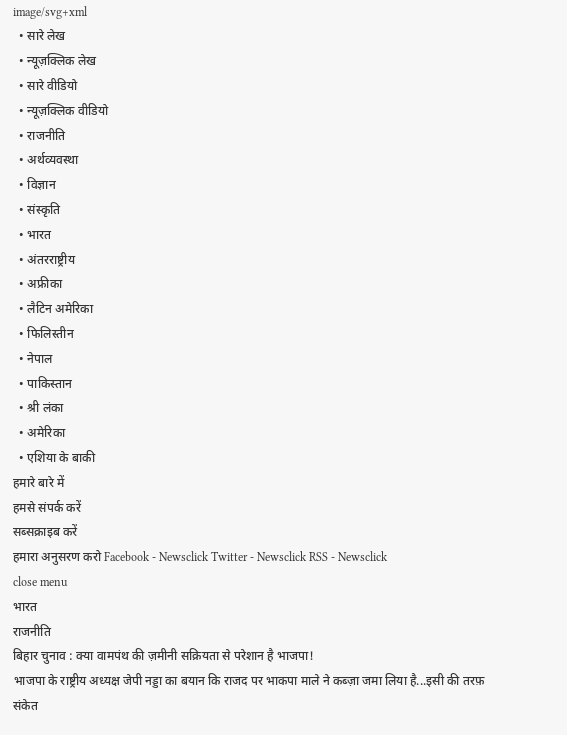image/svg+xml
  • सारे लेख
  • न्यूज़क्लिक लेख
  • सारे वीडियो
  • न्यूज़क्लिक वीडियो
  • राजनीति
  • अर्थव्यवस्था
  • विज्ञान
  • संस्कृति
  • भारत
  • अंतरराष्ट्रीय
  • अफ्रीका
  • लैटिन अमेरिका
  • फिलिस्तीन
  • नेपाल
  • पाकिस्तान
  • श्री लंका
  • अमेरिका
  • एशिया के बाकी
हमारे बारे में
हमसे संपर्क करें
सब्सक्राइब करें
हमारा अनुसरण करो Facebook - Newsclick Twitter - Newsclick RSS - Newsclick
close menu
भारत
राजनीति
बिहार चुनाव : क्या वामपंथ की ज़मीनी सक्रियता से परेशान है भाजपा!
भाजपा के राष्ट्रीय अध्यक्ष जेपी नड्डा का बयान कि राजद पर भाकपा माले ने कब्ज़ा जमा लिया है...इसी की तरफ़ संकेत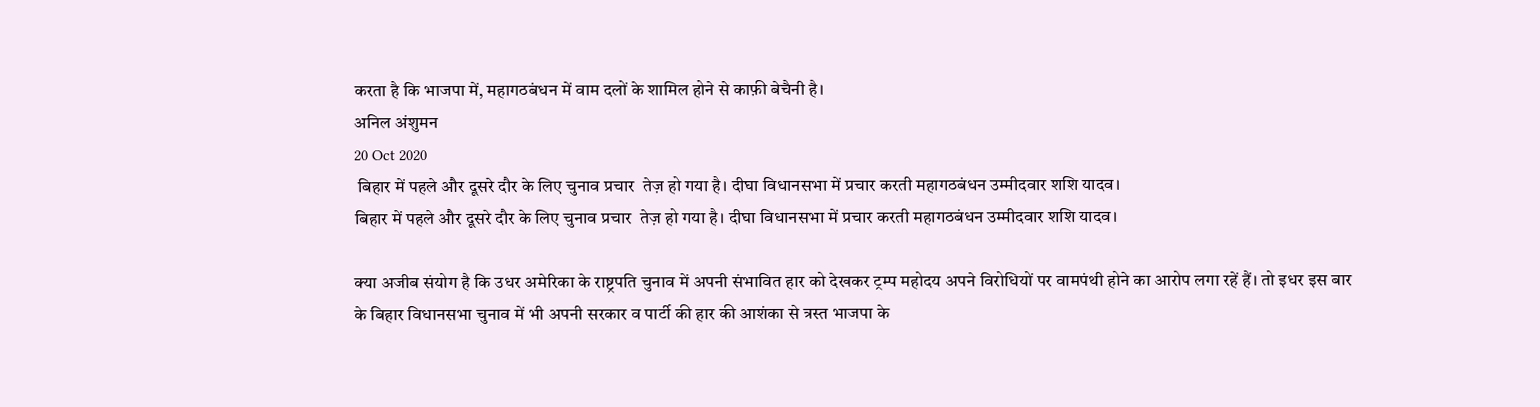करता है कि भाजपा में, महागठबंधन में वाम दलों के शामिल होने से काफ़ी बेचैनी है।
अनिल अंशुमन
20 Oct 2020
 बिहार में पहले और दूसरे दौर के लिए चुनाव प्रचार  तेज़ हो गया है। दीघा विधानसभा में प्रचार करती महागठबंधन उम्मीदवार शशि यादव।
बिहार में पहले और दूसरे दौर के लिए चुनाव प्रचार  तेज़ हो गया है। दीघा विधानसभा में प्रचार करती महागठबंधन उम्मीदवार शशि यादव।

क्या अजीब संयोग है कि उधर अमेरिका के राष्ट्रपति चुनाव में अपनी संभावित हार को देखकर ट्रम्प महोदय अपने विरोधियों पर वामपंथी होने का आरोप लगा रहें हैं। तो इधर इस बार के बिहार विधानसभा चुनाव में भी अपनी सरकार व पार्टी की हार की आशंका से त्रस्त भाजपा के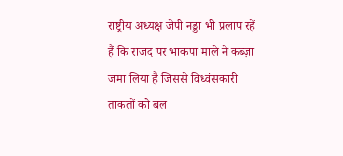राष्ट्रीय अध्यक्ष जेपी नड्डा भी प्रलाप रहें हैं कि राजद पर भाकपा माले ने कब्ज़ा जमा लिया है जिससे विध्वंसकारी ताकतों को बल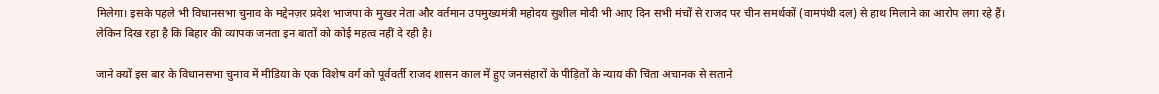मिलेगा। इसके पहले भी विधानसभा चुनाव के मद्देनज़र प्रदेश भाजपा के मुखर नेता और वर्तमान उपमुख्यमंत्री महोदय सुशील मोदी भी आए दिन सभी मंचों से राजद पर चीन समर्थकों (वामपंथी दल) से हाथ मिलाने का आरोप लगा रहे हैं। लेकिन दिख रहा है कि बिहार की व्यापक जनता इन बातों को कोई महत्व नहीं दे रही है।

जाने क्यों इस बार के विधानसभा चुनाव में मीडिया के एक विशेष वर्ग को पूर्ववर्ती राजद शासन काल में हुए जनसंहारों के पीड़ितों के न्याय की चिंता अचानक से सताने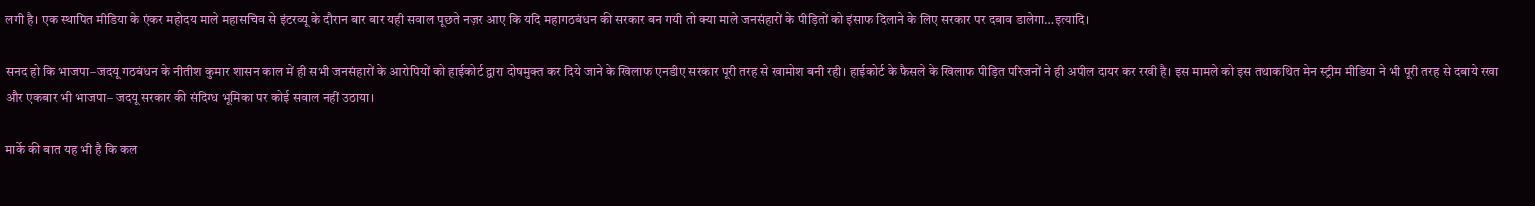लगी है। एक स्थापित मीडिया के एंकर महोदय माले महासचिव से इंटरव्यू के दौरान बार बार यही सवाल पूछते नज़र आए कि यदि महागठबंधन की सरकार बन गयी तो क्या माले जनसंहारों के पीड़ितों को इंसाफ दिलाने के लिए सरकार पर दबाव डालेगा…इत्यादि।

सनद हो कि भाजपा–जदयू गठबंधन के नीतीश कुमार शासन काल में ही सभी जनसंहारों के आरोपियों को हाईकोर्ट द्वारा दोषमुक्त कर दिये जाने के खिलाफ एनडीए सरकार पूरी तरह से खामोश बनी रही। हाईकोर्ट के फैसले के खिलाफ पीड़ित परिजनों ने ही अपील दायर कर रखी है। इस मामले को इस तथाकथित मेन स्ट्रीम मीडिया ने भी पूरी तरह से दबाये रखा और एकबार भी भाजपा– जदयू सरकार की संदिग्ध भूमिका पर कोई सवाल नहीं उठाया।

मार्के की बात यह भी है कि कल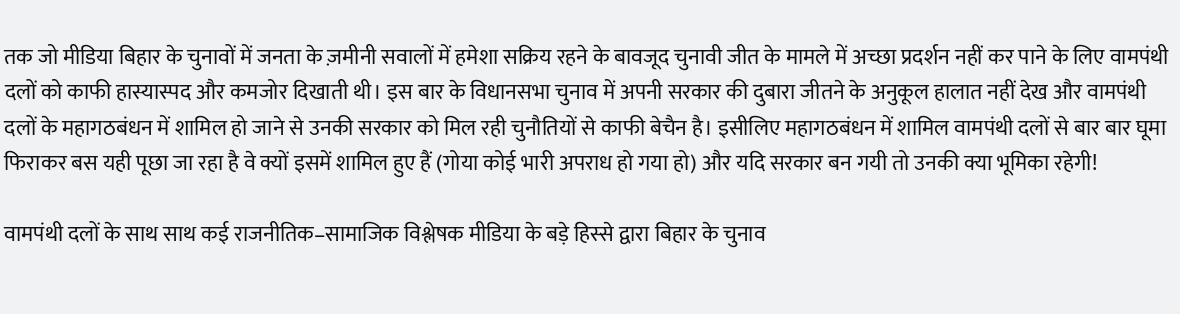तक जो मीडिया बिहार के चुनावों में जनता के ज़मीनी सवालों में हमेशा सक्रिय रहने के बावजूद चुनावी जीत के मामले में अच्छा प्रदर्शन नहीं कर पाने के लिए वामपंथी दलों को काफी हास्यास्पद और कमजोर दिखाती थी। इस बार के विधानसभा चुनाव में अपनी सरकार की दुबारा जीतने के अनुकूल हालात नहीं देख और वामपंथी दलों के महागठबंधन में शामिल हो जाने से उनकी सरकार को मिल रही चुनौतियों से काफी बेचैन है। इसीलिए महागठबंधन में शामिल वामपंथी दलों से बार बार घूमा फिराकर बस यही पूछा जा रहा है वे क्यों इसमें शामिल हुए हैं (गोया कोई भारी अपराध हो गया हो) और यदि सरकार बन गयी तो उनकी क्या भूमिका रहेगी!

वामपंथी दलों के साथ साथ कई राजनीतिक–सामाजिक विश्लेषक मीडिया के बड़े हिस्से द्वारा बिहार के चुनाव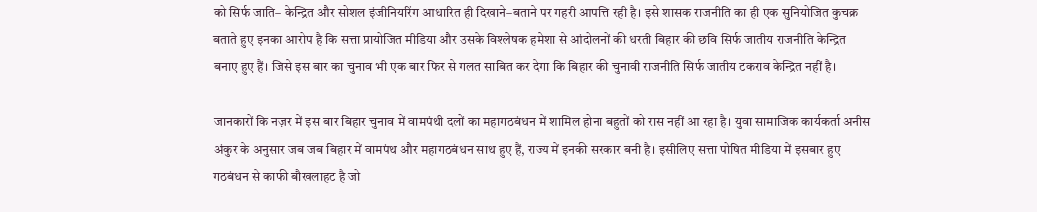को सिर्फ जाति– केन्द्रित और सोशल इंजीनियरिंग आधारित ही दिखाने–बताने पर गहरी आपत्ति रही है। इसे शासक राजनीति का ही एक सुनियोजित कुचक्र बताते हुए इनका आरोप है कि सत्ता प्रायोजित मीडिया और उसके विश्लेषक हमेशा से आंदोलनों की धरती बिहार की छवि सिर्फ जातीय राजनीति केन्द्रित बनाए हुए हैं। जिसे इस बार का चुनाव भी एक बार फिर से गलत साबित कर देगा कि बिहार की चुनावी राजनीति सिर्फ जातीय टकराव केन्द्रित नहीं है।

जानकारों कि नज़र में इस बार बिहार चुनाव में वामपंथी दलों का महागठबंधन में शामिल होना बहुतों को रास नहीं आ रहा है। युवा सामाजिक कार्यकर्ता अनीस अंकुर के अनुसार जब जब बिहार में वामपंथ और महागठबंधन साथ हुए हैं, राज्य में इनकी सरकार बनी है। इसीलिए सत्ता पोषित मीडिया में इसबार हुए गठबंधन से काफी बौखलाहट है जो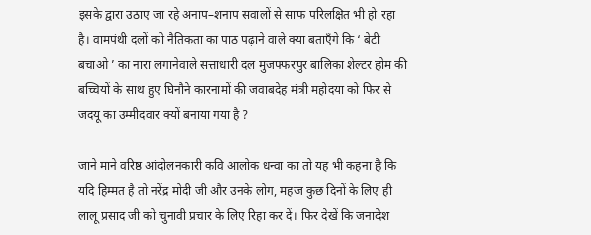इसके द्वारा उठाए जा रहे अनाप–शनाप सवालों से साफ परिलक्षित भी हो रहा है। वामपंथी दलों को नैतिकता का पाठ पढ़ाने वाले क्या बताएँगे कि ‘ बेटी बचाओ ’ का नारा लगानेवाले सत्ताधारी दल मुजफ्फरपुर बालिका शेल्टर होम की बच्चियों के साथ हुए घिनौने कारनामों की जवाबदेह मंत्री महोदया को फिर से जदयू का उम्मीदवार क्यों बनाया गया है ?

जाने माने वरिष्ठ आंदोलनकारी कवि आलोक धन्वा का तो यह भी कहना है कि यदि हिम्मत है तो नरेंद्र मोदी जी और उनके लोग, महज कुछ दिनों के लिए ही लालू प्रसाद जी को चुनावी प्रचार के लिए रिहा कर दें। फिर देखें कि जनादेश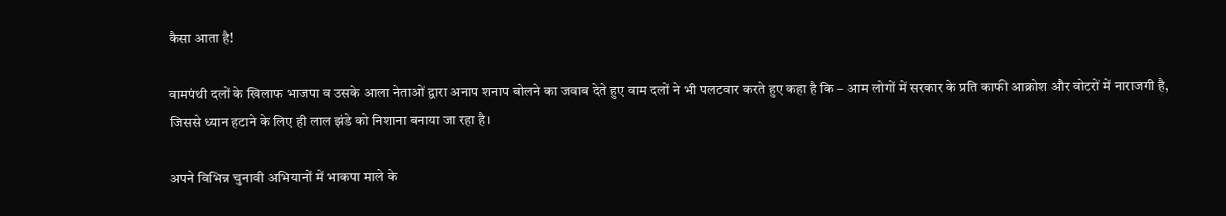कैसा आता है!

वामपंथी दलों के खिलाफ भाजपा व उसके आला नेताओं द्वारा अनाप शनाप बोलने का जवाब देते हुए वाम दलों ने भी पलटवार करते हुए कहा है कि – आम लोगों में सरकार के प्रति काफी आक्रोश और वोटरों में नाराजगी है, जिससे ध्यान हटाने के लिए ही लाल झंडे को निशाना बनाया जा रहा है।

अपने विभिन्न चुनावी अभियानों में भाकपा माले के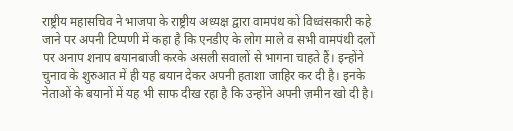राष्ट्रीय महासचिव ने भाजपा के राष्ट्रीय अध्यक्ष द्वारा वामपंथ को विध्वंसकारी कहे जाने पर अपनी टिप्पणी में कहा है कि एनडीए के लोग माले व सभी वामपंथी दलों पर अनाप शनाप बयानबाजी करके असली सवालों से भागना चाहते हैं। इन्होंने चुनाव के शुरुआत में ही यह बयान देकर अपनी हताशा जाहिर कर दी है। इनके नेताओं के बयानों में यह भी साफ दीख रहा है कि उन्होंने अपनी ज़मीन खो दी है।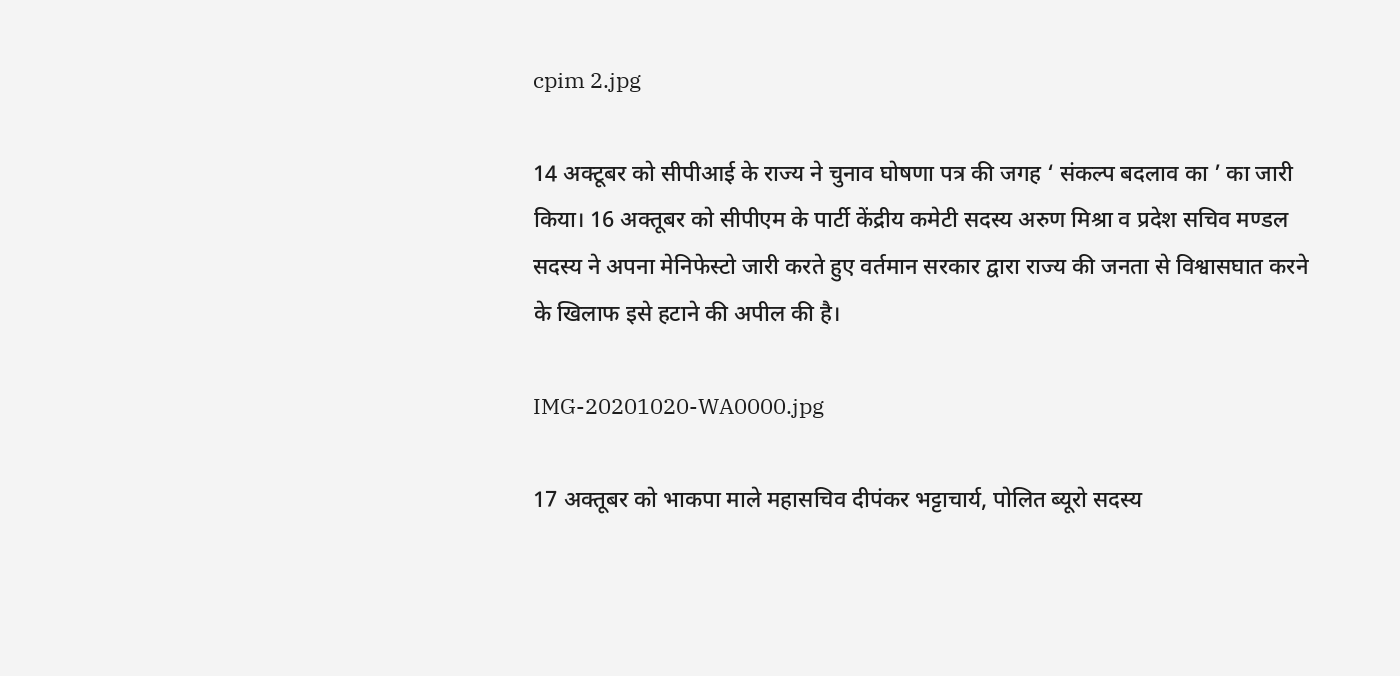cpim 2.jpg

14 अक्टूबर को सीपीआई के राज्य ने चुनाव घोषणा पत्र की जगह ‘ संकल्प बदलाव का ’ का जारी किया। 16 अक्तूबर को सीपीएम के पार्टी केंद्रीय कमेटी सदस्य अरुण मिश्रा व प्रदेश सचिव मण्डल सदस्य ने अपना मेनिफेस्टो जारी करते हुए वर्तमान सरकार द्वारा राज्य की जनता से विश्वासघात करने के खिलाफ इसे हटाने की अपील की है।

IMG-20201020-WA0000.jpg

17 अक्तूबर को भाकपा माले महासचिव दीपंकर भट्टाचार्य, पोलित ब्यूरो सदस्य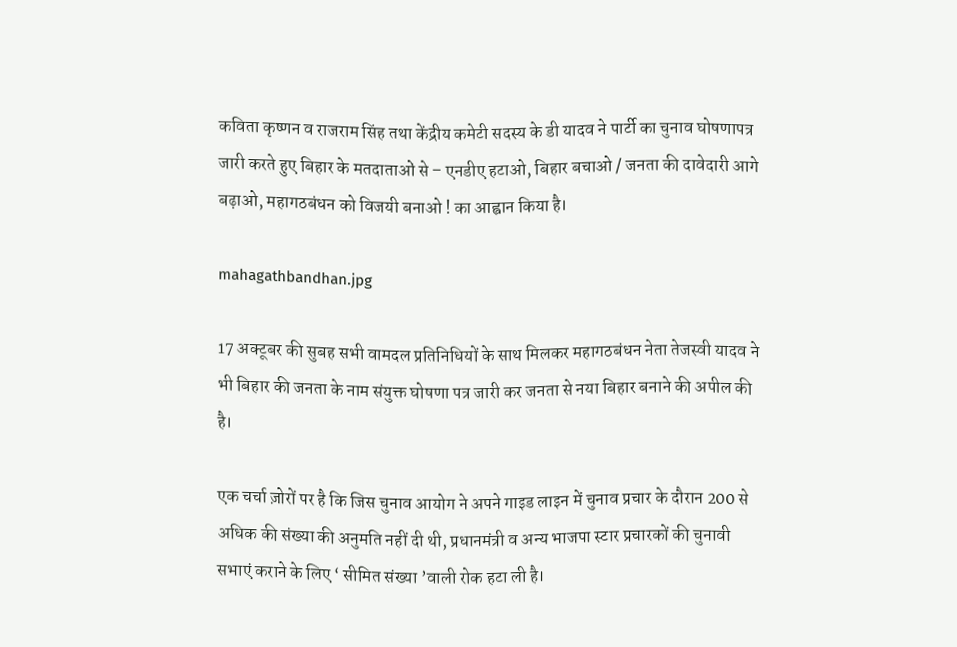कविता कृष्णन व राजराम सिंह तथा केंद्रीय कमेटी सदस्य के डी यादव ने पार्टी का चुनाव घोषणापत्र जारी करते हुए बिहार के मतदाताओं से – एनडीए हटाओ, बिहार बचाओ / जनता की दावेदारी आगे बढ़ाओ, महागठबंधन को विजयी बनाओ ! का आह्वान किया है।

mahagathbandhan.jpg

17 अक्टूबर की सुबह सभी वामदल प्रतिनिधियों के साथ मिलकर महागठबंधन नेता तेजस्वी यादव ने भी बिहार की जनता के नाम संयुक्त घोषणा पत्र जारी कर जनता से नया बिहार बनाने की अपील की है।

एक चर्चा ज़ोरों पर है कि जिस चुनाव आयोग ने अपने गाइड लाइन में चुनाव प्रचार के दौरान 200 से अधिक की संख्या की अनुमति नहीं दी थी, प्रधानमंत्री व अन्य भाजपा स्टार प्रचारकों की चुनावी सभाएं कराने के लिए ‘ सीमित संख्या ’वाली रोक हटा ली है।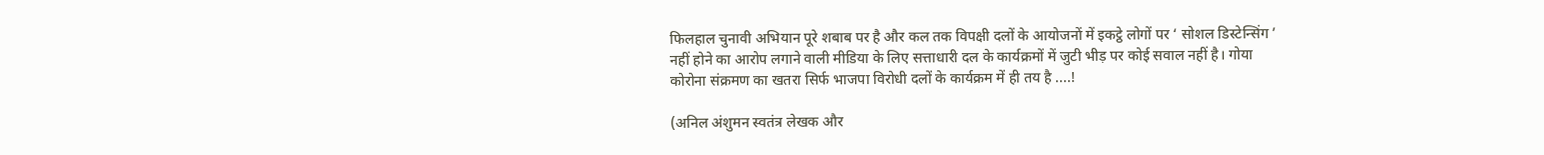फिलहाल चुनावी अभियान पूरे शबाब पर है और कल तक विपक्षी दलों के आयोजनों में इकट्ठे लोगों पर ‘ सोशल डिस्टेन्सिंग ’ नहीं होने का आरोप लगाने वाली मीडिया के लिए सत्ताधारी दल के कार्यक्रमों में जुटी भीड़ पर कोई सवाल नहीं है। गोया कोरोना संक्रमण का खतरा सिर्फ भाजपा विरोधी दलों के कार्यक्रम में ही तय है ....!

(अनिल अंशुमन स्वतंत्र लेखक और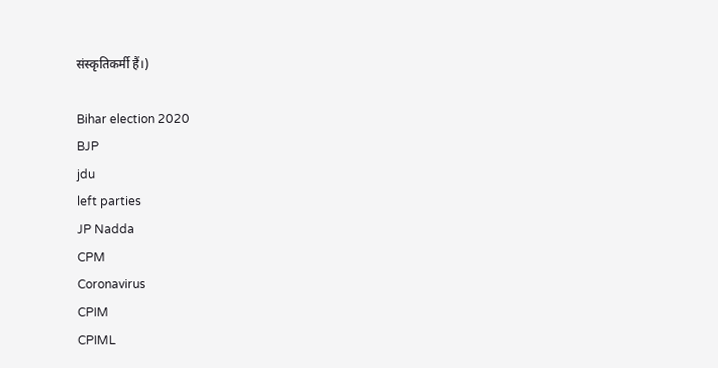संस्कृतिकर्मी हैं।)

Bihar election 2020
BJP
jdu
left parties
JP Nadda
CPM
Coronavirus
CPIM
CPIML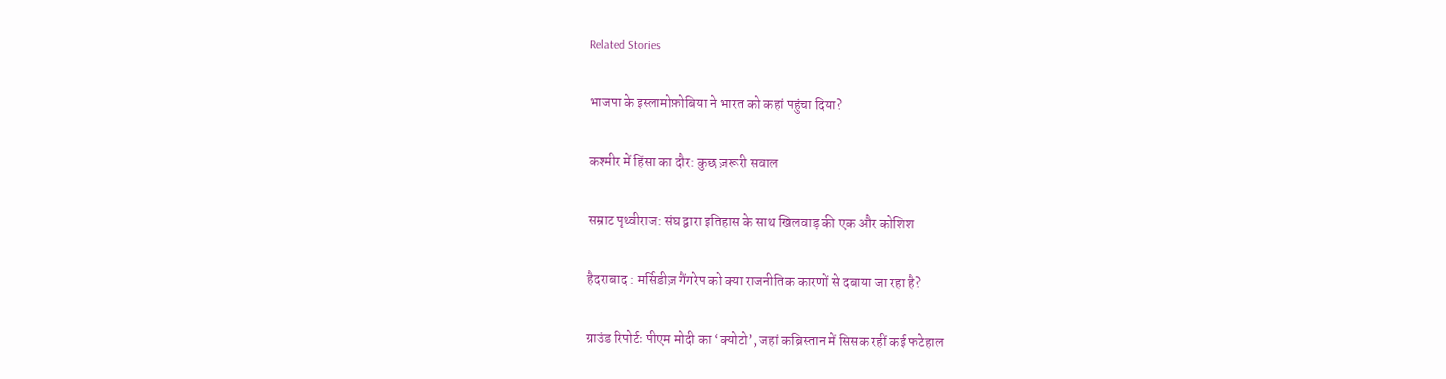Related Stories

भाजपा के इस्लामोफ़ोबिया ने भारत को कहां पहुंचा दिया?

कश्मीर में हिंसा का दौर: कुछ ज़रूरी सवाल

सम्राट पृथ्वीराज: संघ द्वारा इतिहास के साथ खिलवाड़ की एक और कोशिश

हैदराबाद : मर्सिडीज़ गैंगरेप को क्या राजनीतिक कारणों से दबाया जा रहा है?

ग्राउंड रिपोर्टः पीएम मोदी का ‘क्योटो’, जहां कब्रिस्तान में सिसक रहीं कई फटेहाल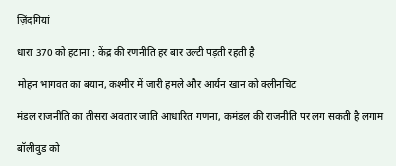ज़िंदगियां

धारा 370 को हटाना : केंद्र की रणनीति हर बार उल्टी पड़ती रहती है

मोहन भागवत का बयान, कश्मीर में जारी हमले और आर्यन खान को क्लीनचिट

मंडल राजनीति का तीसरा अवतार जाति आधारित गणना, कमंडल की राजनीति पर लग सकती है लगाम

बॉलीवुड को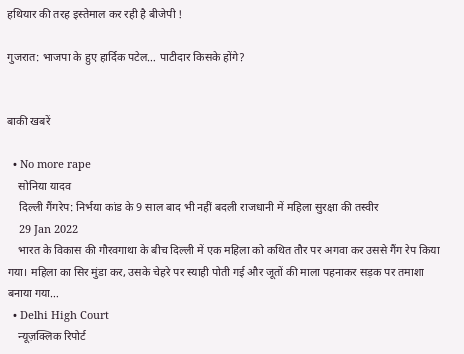हथियार की तरह इस्तेमाल कर रही है बीजेपी !

गुजरात: भाजपा के हुए हार्दिक पटेल… पाटीदार किसके होंगे?


बाकी खबरें

  • No more rape
    सोनिया यादव
    दिल्ली गैंगरेप: निर्भया कांड के 9 साल बाद भी नहीं बदली राजधानी में महिला सुरक्षा की तस्वीर
    29 Jan 2022
    भारत के विकास की गौरवगाथा के बीच दिल्ली में एक महिला को कथित तौर पर अगवा कर उससे गैंग रेप किया गया। महिला का सिर मुंडा कर, उसके चेहरे पर स्याही पोती गई और जूतों की माला पहनाकर सड़क पर तमाशा बनाया गया…
  • Delhi High Court
    न्यूज़क्लिक रिपोर्ट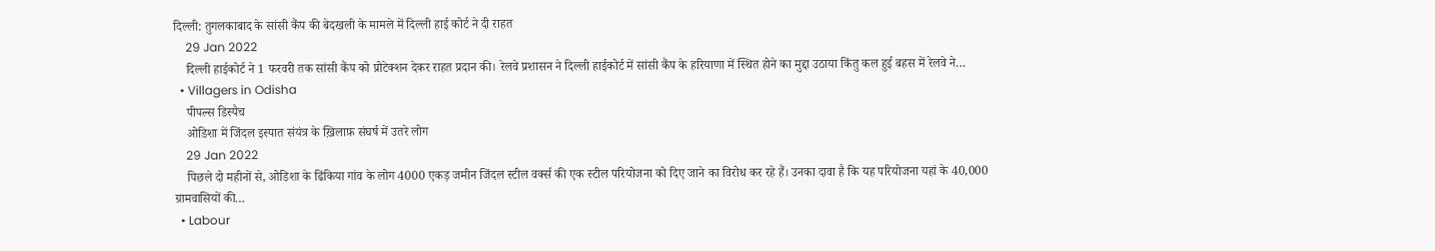दिल्ली: तुगलकाबाद के सांसी कैंप की बेदखली के मामले में दिल्ली हाई कोर्ट ने दी राहत
    29 Jan 2022
    दिल्ली हाईकोर्ट ने 1 फरवरी तक सांसी कैंप को प्रोटेक्शन देकर राहत प्रदान की। रेलवे प्रशासन ने दिल्ली हाईकोर्ट में सांसी कैंप के हरियाणा में स्थित होने का मुद्दा उठाया किंतु कल हुई बहस में रेलवे ने…
  • Villagers in Odisha
    पीपल्स डिस्पैच
    ओडिशा में जिंदल इस्पात संयंत्र के ख़िलाफ़ संघर्ष में उतरे लोग
    29 Jan 2022
    पिछले दो महीनों से, ओडिशा के ढिंकिया गांव के लोग 4000 एकड़ जमीन जिंदल स्टील वर्क्स की एक स्टील परियोजना को दिए जाने का विरोध कर रहे हैं। उनका दावा है कि यह परियोजना यहां के 40,000 ग्रामवासियों की…
  • Labour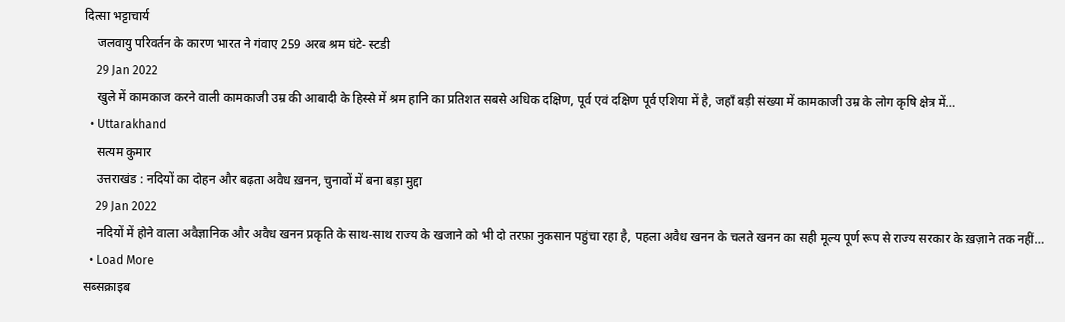दित्सा भट्टाचार्य
    जलवायु परिवर्तन के कारण भारत ने गंवाए 259 अरब श्रम घंटे- स्टडी
    29 Jan 2022
    खुले में कामकाज करने वाली कामकाजी उम्र की आबादी के हिस्से में श्रम हानि का प्रतिशत सबसे अधिक दक्षिण, पूर्व एवं दक्षिण पूर्व एशिया में है, जहाँ बड़ी संख्या में कामकाजी उम्र के लोग कृषि क्षेत्र में…
  • Uttarakhand
    सत्यम कुमार
    उत्तराखंड : नदियों का दोहन और बढ़ता अवैध ख़नन, चुनावों में बना बड़ा मुद्दा
    29 Jan 2022
    नदियों में होने वाला अवैज्ञानिक और अवैध खनन प्रकृति के साथ-साथ राज्य के खजाने को भी दो तरफ़ा नुकसान पहुंचा रहा है, पहला अवैध खनन के चलते खनन का सही मूल्य पूर्ण रूप से राज्य सरकार के ख़ज़ाने तक नहीं…
  • Load More
सब्सक्राइब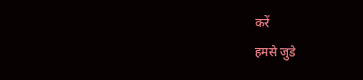करें
हमसे जुडे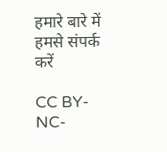हमारे बारे में
हमसे संपर्क करें

CC BY-NC-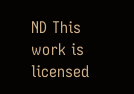ND This work is licensed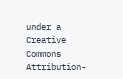under a Creative Commons Attribution-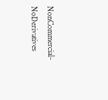NonCommercial-NoDerivatives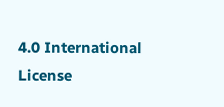4.0 International License